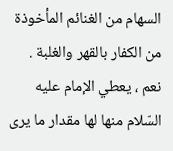السهام من الغنائم المأخوذة من الكفار بالقهر والغلبة .
نعم ، يعطي الإمام عليه السّلام منها لها مقدار ما يرى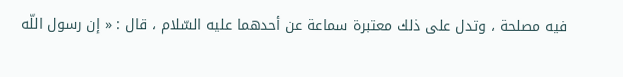فيه مصلحة ، وتدل على ذلك معتبرة سماعة عن أحدهما عليه السّلام ، قال : « إن رسول اللّه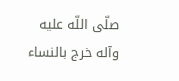صلّى اللّه عليه وآله خرج بالنساء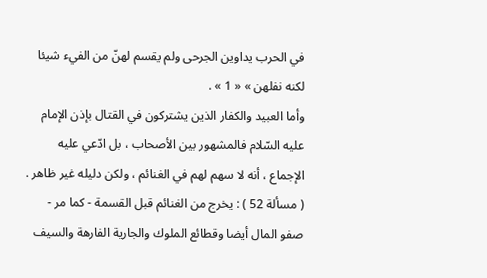في الحرب يداوين الجرحى ولم يقسم لهنّ من الفيء شيئا لكنه نفلهن » « 1 » .
وأما العبيد والكفار الذين يشتركون في القتال بإذن الإمام عليه السّلام فالمشهور بين الأصحاب ، بل ادّعي عليه الإجماع ، أنه لا سهم لهم في الغنائم ، ولكن دليله غير ظاهر .
( مسألة 52 ) : يخرج من الغنائم قبل القسمة - كما مر - صفو المال أيضا وقطائع الملوك والجارية الفارهة والسيف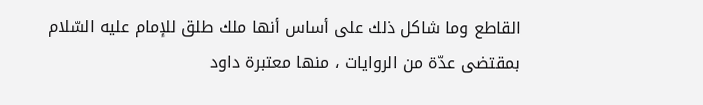القاطع وما شاكل ذلك على أساس أنها ملك طلق للإمام عليه السّلام بمقتضى عدّة من الروايات ، منها معتبرة داود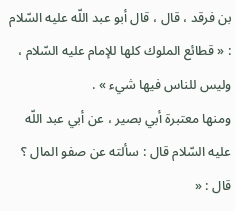بن فرقد ، قال ، قال أبو عبد اللّه عليه السّلام : « قطائع الملوك كلها للإمام عليه السّلام ، وليس للناس فيها شيء » .
ومنها معتبرة أبي بصير ، عن أبي عبد اللّه عليه السّلام قال : سألته عن صفو المال ؟ قال : «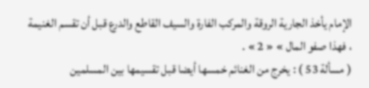الإمام يأخذ الجارية الروقة والمركب الفارة والسيف القاطع والدرع قبل أن تقسم الغنيمة ، فهذا صفو المال » « 2 » .
( مسألة 53 ) : يخرج من الغنائم خمسها أيضا قبل تقسيمها بين المسلمين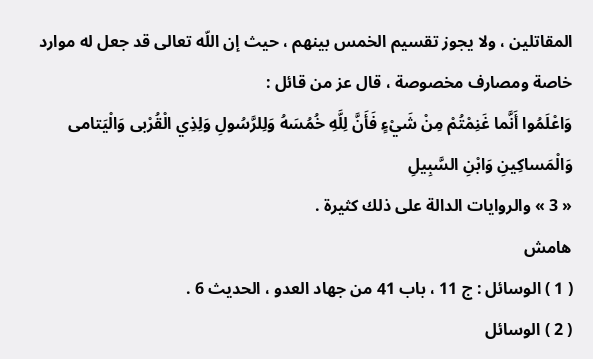المقاتلين ، ولا يجوز تقسيم الخمس بينهم ، حيث إن اللّه تعالى قد جعل له موارد خاصة ومصارف مخصوصة ، قال عز من قائل :
وَاعْلَمُوا أَنَّما غَنِمْتُمْ مِنْ شَيْءٍ فَأَنَّ لِلَّهِ خُمُسَهُ وَلِلرَّسُولِ وَلِذِي الْقُرْبى وَالْيَتامى وَالْمَساكِينِ وَابْنِ السَّبِيلِ
« 3 » والروايات الدالة على ذلك كثيرة .
هامش
( 1 ) الوسائل : ج 11 ، باب 41 من جهاد العدو ، الحديث 6 .
( 2 ) الوسائل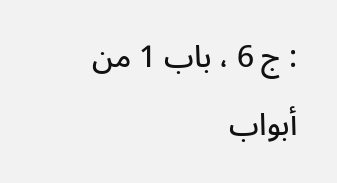: ج 6 ، باب 1 من أبواب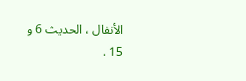الأنفال ، الحديث 6 و 15 .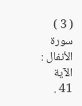( 3 ) سورة الأنفال : الآية 41 .